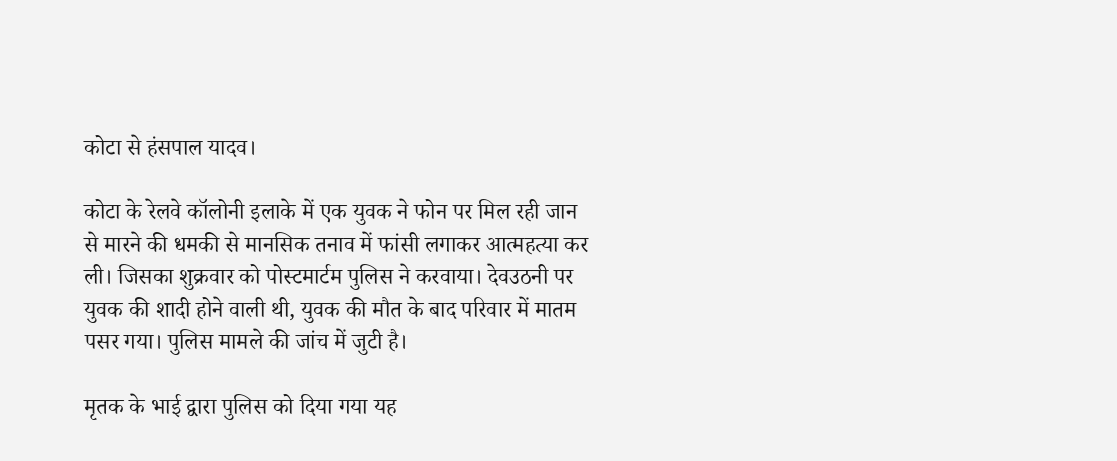कोटा से हंसपाल यादव।

कोटा के रेलवे कॉलोनी इलाके में एक युवक ने फोन पर मिल रही जान से मारने की धमकी से मानसिक तनाव में फांसी लगाकर आत्महत्या कर ली। जिसका शुक्रवार को पोस्टमार्टम पुलिस ने करवाया। देवउठनी पर युवक की शादी होने वाली थी, युवक की मौत के बाद परिवार में मातम पसर गया। पुलिस मामले की जांच में जुटी है।

मृतक के भाई द्वारा पुलिस को दिया गया यह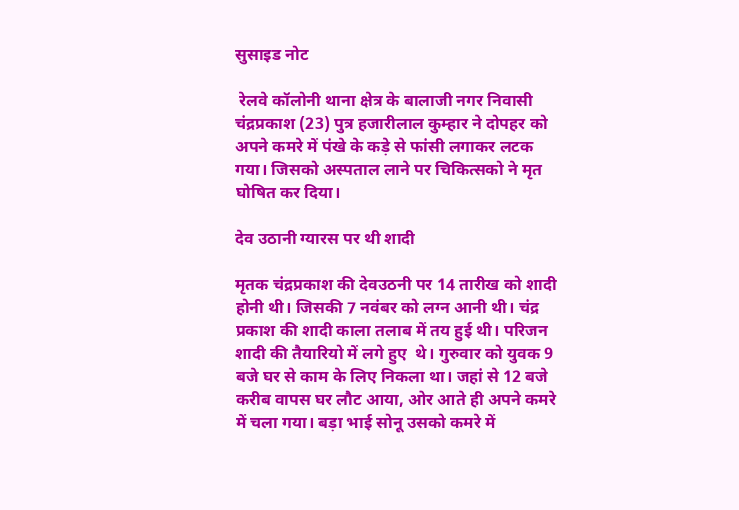सुसाइड नोट

 रेलवे कॉलोनी थाना क्षेत्र के बालाजी नगर निवासी चंद्रप्रकाश (23) पुत्र हजारीलाल कुम्हार ने दोपहर को अपने कमरे में पंखे के कड़े से फांसी लगाकर लटक गया। जिसको अस्पताल लाने पर चिकित्सको ने मृत घोषित कर दिया।

देव उठानी ग्यारस पर थी शादी

मृतक चंद्रप्रकाश की देवउठनी पर 14 तारीख को शादी होनी थी। जिसकी 7 नवंबर को लग्न आनी थी। चंद्र प्रकाश की शादी काला तलाब में तय हुई थी। परिजन शादी की तैयारियो में लगे हुए  थे। गुरुवार को युवक 9 बजे घर से काम के लिए निकला था। जहां से 12 बजे करीब वापस घर लौट आया, ओर आते ही अपने कमरे में चला गया। बड़ा भाई सोनू उसको कमरे में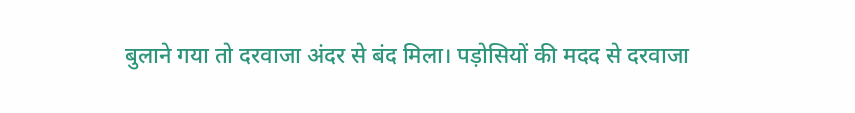बुलाने गया तो दरवाजा अंदर से बंद मिला। पड़ोसियों की मदद से दरवाजा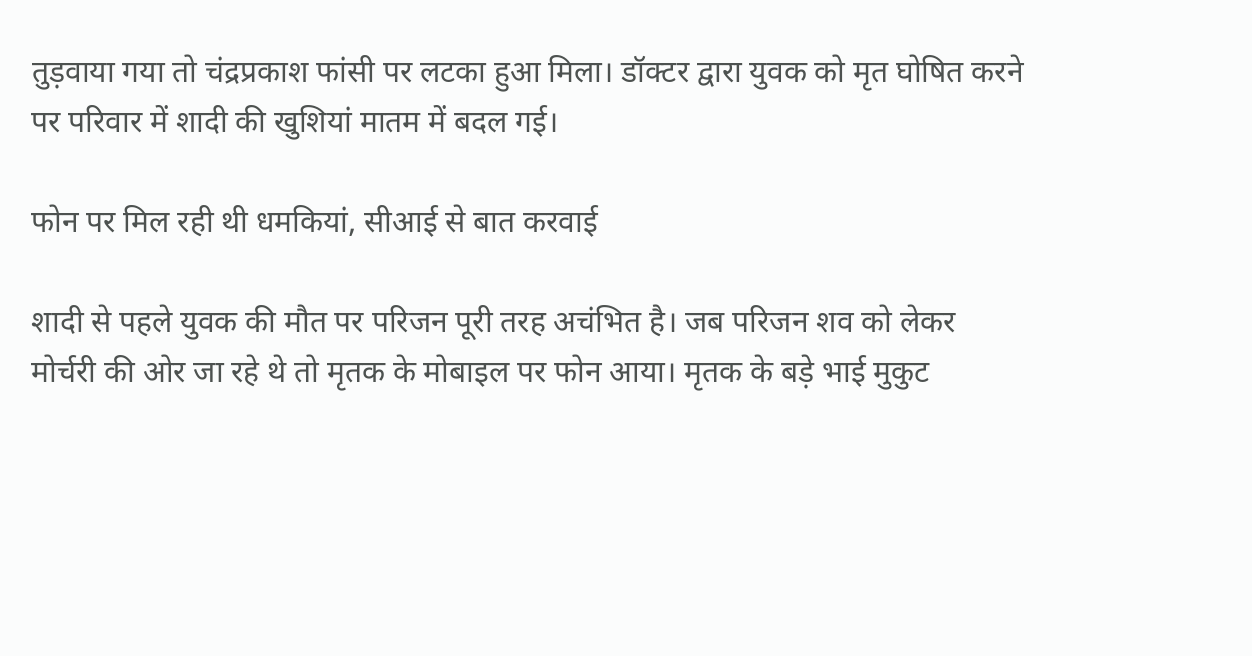तुड़वाया गया तो चंद्रप्रकाश फांसी पर लटका हुआ मिला। डॉक्टर द्वारा युवक को मृत घोषित करने पर परिवार में शादी की खुशियां मातम में बदल गई।

फोन पर मिल रही थी धमकियां, सीआई से बात करवाई

शादी से पहले युवक की मौत पर परिजन पूरी तरह अचंभित है। जब परिजन शव को लेकर मोर्चरी की ओर जा रहे थे तो मृतक के मोबाइल पर फोन आया। मृतक के बड़े भाई मुकुट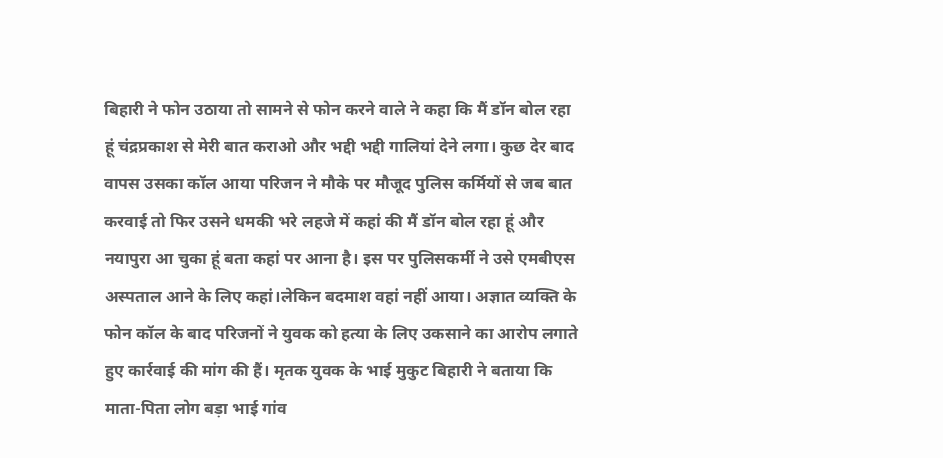बिहारी ने फोन उठाया तो सामने से फोन करने वाले ने कहा कि मैं डॉन बोल रहा हूं चंद्रप्रकाश से मेरी बात कराओ और भद्दी भद्दी गालियां देने लगा। कुछ देर बाद वापस उसका कॉल आया परिजन ने मौके पर मौजूद पुलिस कर्मियों से जब बात करवाई तो फिर उसने धमकी भरे लहजे में कहां की मैं डॉन बोल रहा हूं और नयापुरा आ चुका हूं बता कहां पर आना है। इस पर पुलिसकर्मी ने उसे एमबीएस अस्पताल आने के लिए कहां।लेकिन बदमाश वहां नहीं आया। अज्ञात व्यक्ति के फोन कॉल के बाद परिजनों ने युवक को हत्या के लिए उकसाने का आरोप लगाते हुए कार्रवाई की मांग की हैं। मृतक युवक के भाई मुकुट बिहारी ने बताया कि माता-पिता लोग बड़ा भाई गांव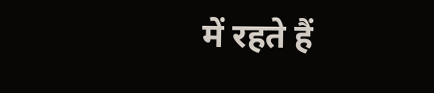में रहते हैं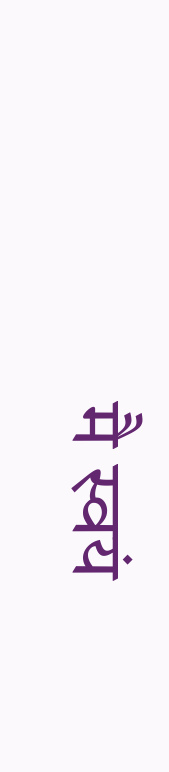मै स्वयं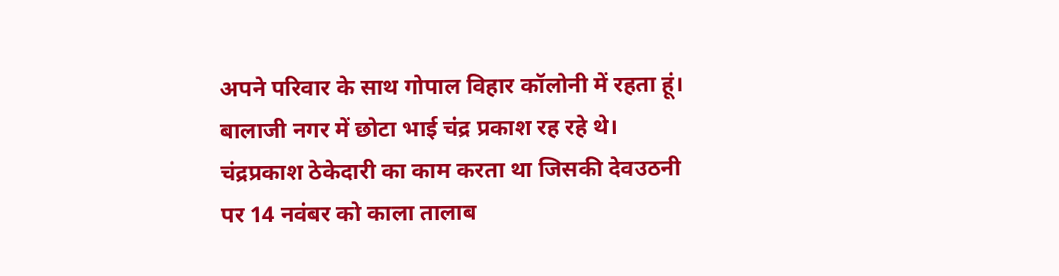अपने परिवार के साथ गोपाल विहार कॉलोनी में रहता हूं। बालाजी नगर में छोटा भाई चंद्र प्रकाश रह रहे थे। चंद्रप्रकाश ठेकेदारी का काम करता था जिसकी देवउठनी पर 14 नवंबर को काला तालाब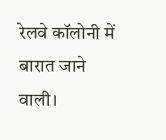रेलवे कॉलोनी में बारात जाने वाली।